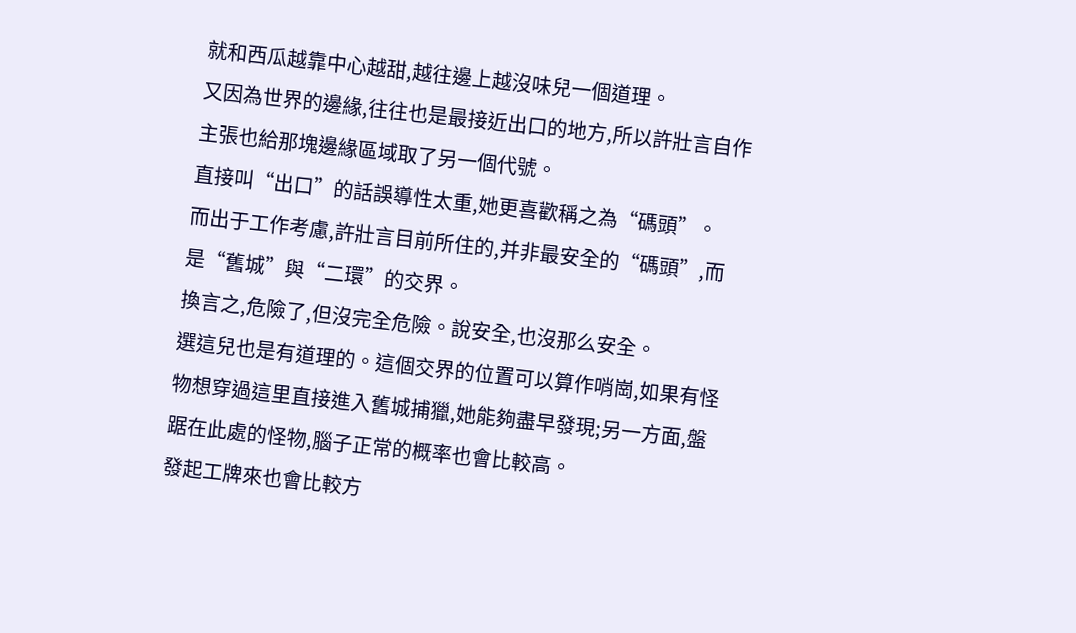就和西瓜越靠中心越甜,越往邊上越沒味兒一個道理。
又因為世界的邊緣,往往也是最接近出口的地方,所以許壯言自作主張也給那塊邊緣區域取了另一個代號。
直接叫“出口”的話誤導性太重,她更喜歡稱之為“碼頭”。
而出于工作考慮,許壯言目前所住的,并非最安全的“碼頭”,而是“舊城”與“二環”的交界。
換言之,危險了,但沒完全危險。說安全,也沒那么安全。
選這兒也是有道理的。這個交界的位置可以算作哨崗,如果有怪物想穿過這里直接進入舊城捕獵,她能夠盡早發現;另一方面,盤踞在此處的怪物,腦子正常的概率也會比較高。
發起工牌來也會比較方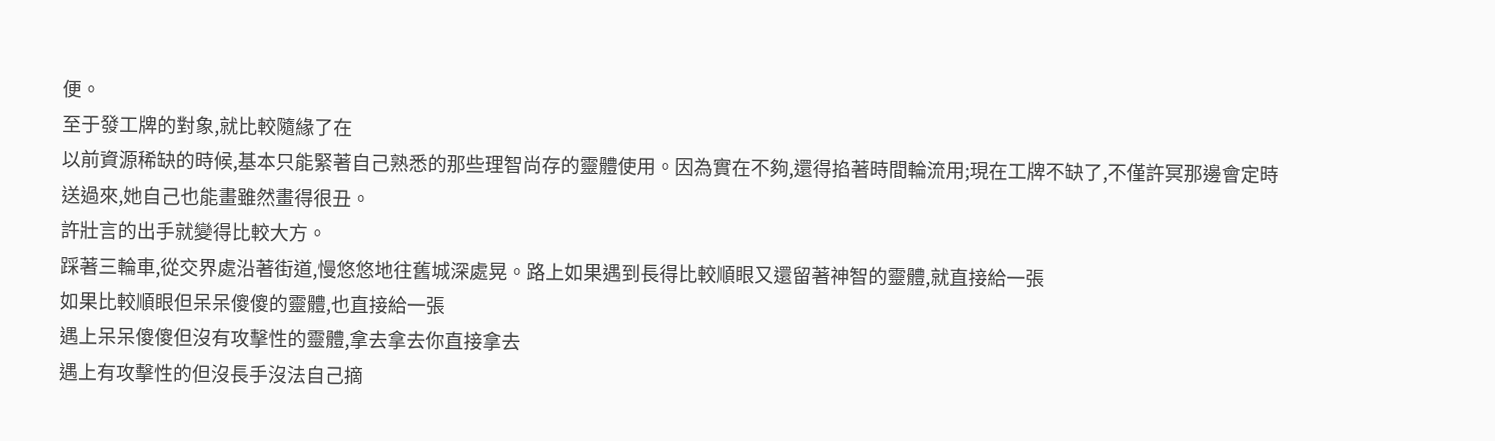便。
至于發工牌的對象,就比較隨緣了在
以前資源稀缺的時候,基本只能緊著自己熟悉的那些理智尚存的靈體使用。因為實在不夠,還得掐著時間輪流用;現在工牌不缺了,不僅許冥那邊會定時送過來,她自己也能畫雖然畫得很丑。
許壯言的出手就變得比較大方。
踩著三輪車,從交界處沿著街道,慢悠悠地往舊城深處晃。路上如果遇到長得比較順眼又還留著神智的靈體,就直接給一張
如果比較順眼但呆呆傻傻的靈體,也直接給一張
遇上呆呆傻傻但沒有攻擊性的靈體,拿去拿去你直接拿去
遇上有攻擊性的但沒長手沒法自己摘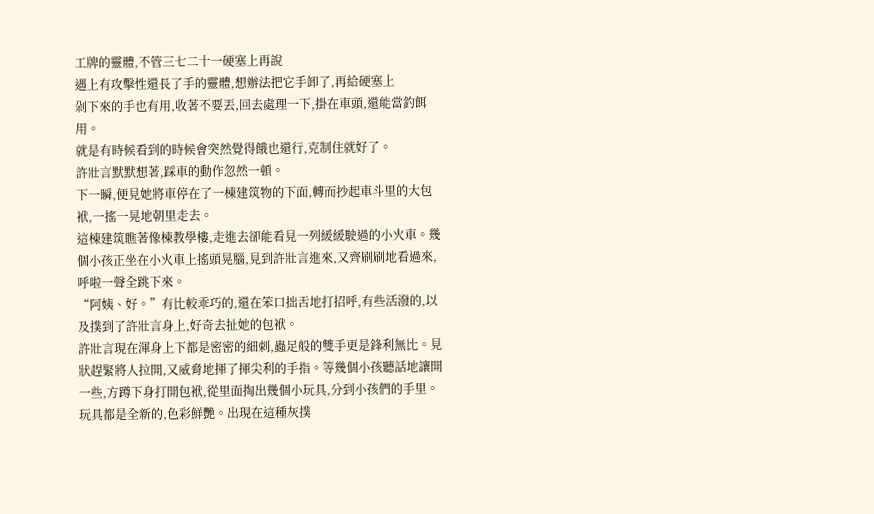工牌的靈體,不管三七二十一硬塞上再說
遇上有攻擊性還長了手的靈體,想辦法把它手卸了,再給硬塞上
剁下來的手也有用,收著不要丟,回去處理一下,掛在車頭,還能當釣餌用。
就是有時候看到的時候會突然覺得餓也還行,克制住就好了。
許壯言默默想著,踩車的動作忽然一頓。
下一瞬,便見她將車停在了一棟建筑物的下面,轉而抄起車斗里的大包袱,一搖一晃地朝里走去。
這棟建筑瞧著像棟教學樓,走進去卻能看見一列緩緩駛過的小火車。幾個小孩正坐在小火車上搖頭晃腦,見到許壯言進來,又齊刷刷地看過來,呼啦一聲全跳下來。
“阿姨、好。”有比較乖巧的,還在笨口拙舌地打招呼,有些活潑的,以及撲到了許壯言身上,好奇去扯她的包袱。
許壯言現在渾身上下都是密密的細刺,蟲足般的雙手更是鋒利無比。見狀趕緊將人拉開,又威脅地揮了揮尖利的手指。等幾個小孩聽話地讓開一些,方蹲下身打開包袱,從里面掏出幾個小玩具,分到小孩們的手里。
玩具都是全新的,色彩鮮艷。出現在這種灰撲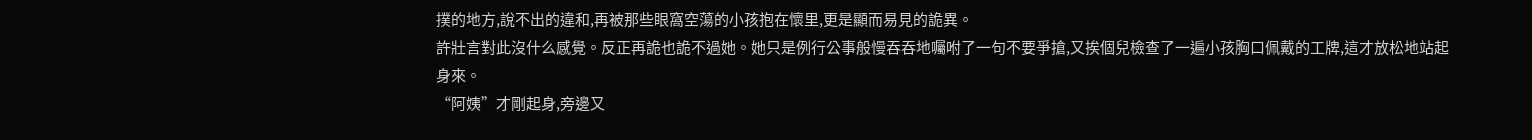撲的地方,說不出的違和,再被那些眼窩空蕩的小孩抱在懷里,更是顯而易見的詭異。
許壯言對此沒什么感覺。反正再詭也詭不過她。她只是例行公事般慢吞吞地囑咐了一句不要爭搶,又挨個兒檢查了一遍小孩胸口佩戴的工牌,這才放松地站起身來。
“阿姨”才剛起身,旁邊又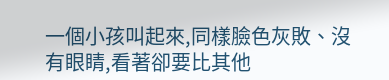一個小孩叫起來,同樣臉色灰敗、沒有眼睛,看著卻要比其他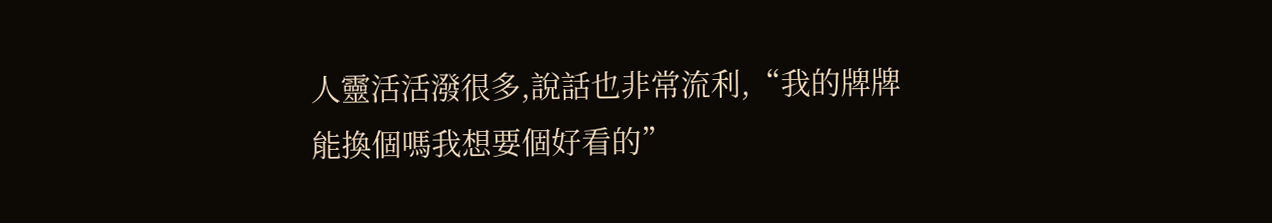人靈活活潑很多,說話也非常流利,“我的牌牌能換個嗎我想要個好看的”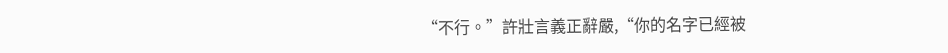“不行。”許壯言義正辭嚴,“你的名字已經被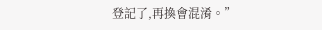登記了,再換會混淆。”